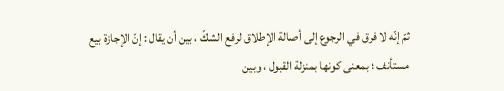ثمّ إنّه لا فرق في الرجوع إلى أصالة الإطلاق لرفع الشكّ ، بين أن يقال : إنّ الإجازة بيع مستأنف ؛ بمعنى كونها بمنزلة القبول ، وبين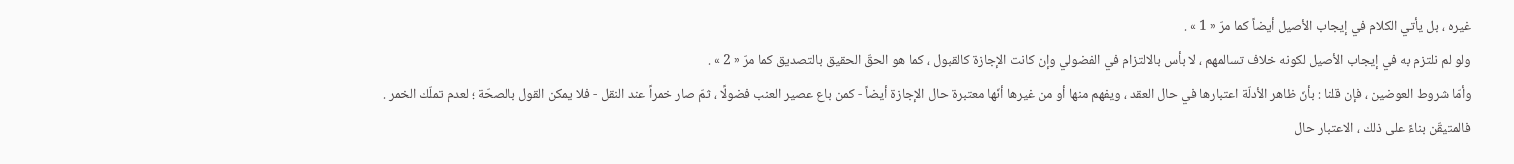غيره ، بل يأتي الكلام في إيجاب الأصيل أيضاً كما مرّ « 1 » .
ولو لم نلتزم به في إيجاب الأصيل لكونه خلاف تسالمهم ، لا بأس بالالتزام في الفضولي وإن كانت الإجازة كالقبول ، كما هو الحقّ الحقيق بالتصديق كما مرّ « 2 » .
وأمّا شروط العوضين ، فإن قلنا : بأنّ ظاهر الأدلّة اعتبارها في حال العقد ، ويفهم منها أو من غيرها أنّها معتبرة حال الإجازة أيضاً - كمن باع عصير العنب فضولًا ، ثمّ صار خمراً عند النقل - فلا يمكن القول بالصحّة ؛ لعدم تملّك الخمر .
فالمتيقّن بناءً على ذلك ، الاعتبار حال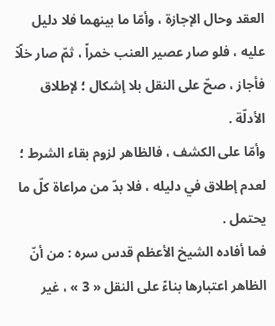العقد وحال الإجازة ، وأمّا ما بينهما فلا دليل عليه ، فلو صار عصير العنب خمراً ، ثمّ صار خلًاّ فأجاز ، صحّ على النقل بلا إشكال ؛ لإطلاق الأدلّة .
وأمّا على الكشف ، فالظاهر لزوم بقاء الشرط ؛ لعدم إطلاق في دليله ، فلا بدّ من مراعاة كلّ ما يحتمل .
فما أفاده الشيخ الأعظم قدس سره : من أنّ الظاهر اعتبارها بناءً على النقل « 3 » ، غير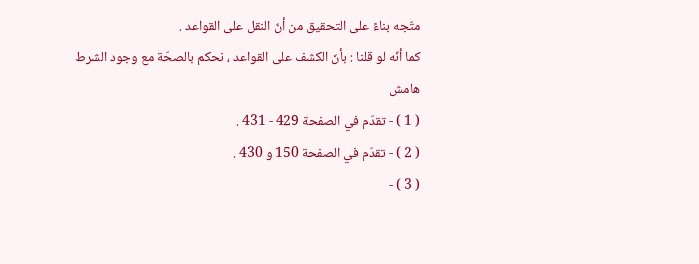متّجه بناءً على التحقيق من أنّ النقل على القواعد .
كما أنّه لو قلنا : بأنّ الكشف على القواعد ، نحكم بالصحّة مع وجود الشرط
هامش
( 1 ) - تقدّم في الصفحة 429 - 431 .
( 2 ) - تقدّم في الصفحة 150 و 430 .
( 3 ) -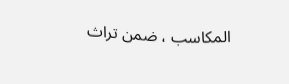المكاسب ، ضمن تراث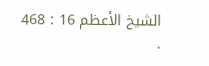الشيخ الأعظم 16 : 468 .